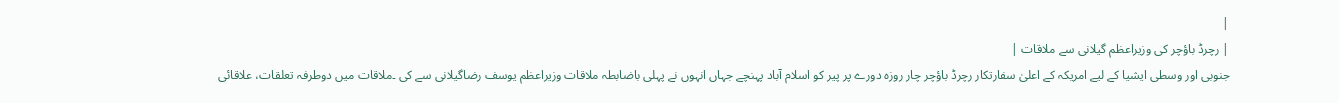|
| رچرڈ باؤچر کی وزیراعظم گیلانی سے ملاقات |
جنوبی اور وسطی ایشیا کے لیے امریکہ کے اعلیٰ سفارتکار رچرڈ باؤچر چار روزہ دورے پر پیر کو اسلام آباد پہنچے جہاں انہوں نے پہلی باضابطہ ملاقات وزیراعظم یوسف رضاگیلانی سے کی ۔ملاقات میں دوطرفہ تعلقات، علاقائی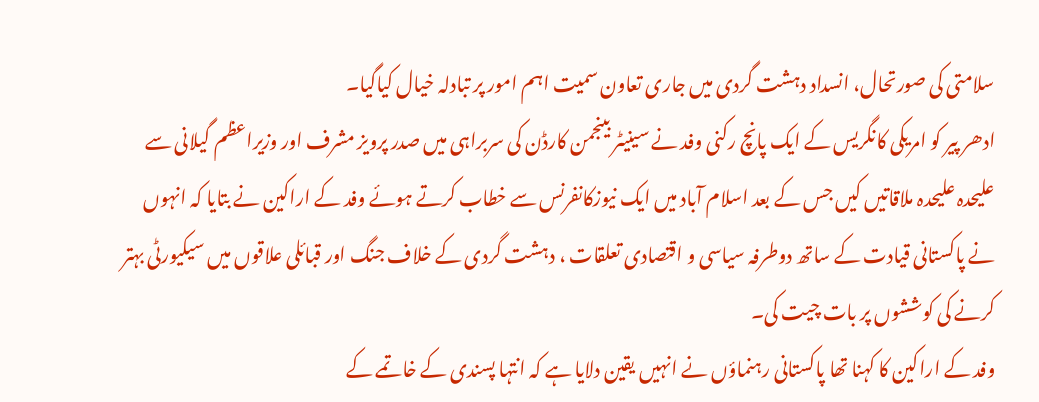سلامتی کی صورتحال، انسداد دہشت گردی میں جاری تعاون سمیت اہم امور پر تبادلہ خیال کیاگیا۔
ادھر پیر کو امریکی کانگریس کے ایک پانچ رکنی وفد نے سینیٹر بینجمن کارڈن کی سربراہی میں صدر پرویز مشرف اور وزیراعظم گیلانی سے علیحدہ علیحدہ ملاقاتیں کیں جس کے بعد اسلام آباد میں ایک نیوزکانفرنس سے خطاب کرتے ہوئے وفد کے اراکین نے بتایا کہ انہوں نے پاکستانی قیادت کے ساتھ دوطرفہ سیاسی و اقتصادی تعلقات ، دہشت گردی کے خلاف جنگ اور قبائلی علاقوں میں سیکیورٹی بہتر کرنے کی کوششوں پر بات چیت کی۔
وفد کے اراکین کا کہنا تھا پاکستانی رہنماؤں نے انہیں یقین دلایا ہے کہ انتہا پسندی کے خاتمے کے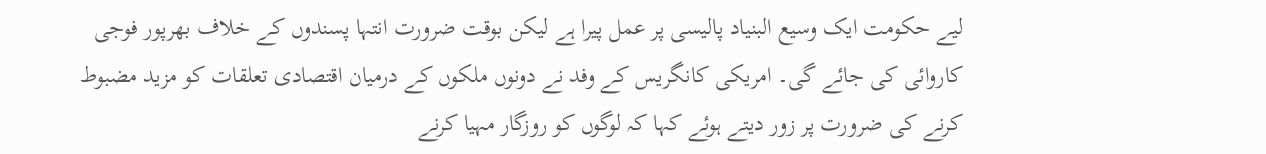لیے حکومت ایک وسیع البنیاد پالیسی پر عمل پیرا ہے لیکن بوقت ضرورت انتہا پسندوں کے خلاف بھرپور فوجی کاروائی کی جائے گی۔ امریکی کانگریس کے وفد نے دونوں ملکوں کے درمیان اقتصادی تعلقات کو مزید مضبوط کرنے کی ضرورت پر زور دیتے ہوئے کہا کہ لوگوں کو روزگار مہیا کرنے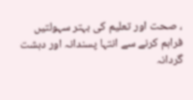، صحت اور تعلیم کی بہتر سہولتیں فراہم کرنے سے انتہا پسندانہ اور دہشت گردانہ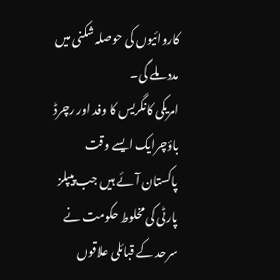کاروائیوں کی حوصلہ شکنی میں مدد ملے گی۔
امریکی کانگریس کا وفد اور رچرڈ باؤچرایک ایسے وقت پاکستان آئے ہیں جب پیپلز پارٹی کی مخلوط حکومت نے سرحد کے قبائلی علاقوں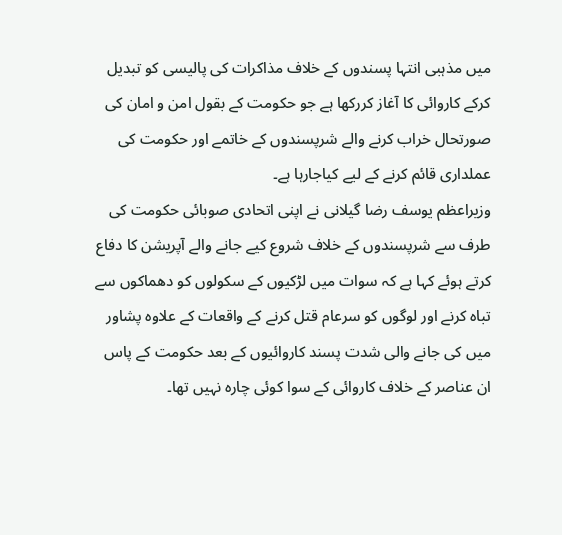میں مذہبی انتہا پسندوں کے خلاف مذاکرات کی پالیسی کو تبدیل کرکے کاروائی کا آغاز کررکھا ہے جو حکومت کے بقول امن و امان کی صورتحال خراب کرنے والے شرپسندوں کے خاتمے اور حکومت کی عملداری قائم کرنے کے لیے کیاجارہا ہے۔
وزیراعظم یوسف رضا گیلانی نے اپنی اتحادی صوبائی حکومت کی طرف سے شرپسندوں کے خلاف شروع کیے جانے والے آپریشن کا دفاع کرتے ہوئے کہا ہے کہ سوات میں لڑکیوں کے سکولوں کو دھماکوں سے تباہ کرنے اور لوگوں کو سرعام قتل کرنے کے واقعات کے علاوہ پشاور میں کی جانے والی شدت پسند کاروائیوں کے بعد حکومت کے پاس ان عناصر کے خلاف کاروائی کے سوا کوئی چارہ نہیں تھا۔